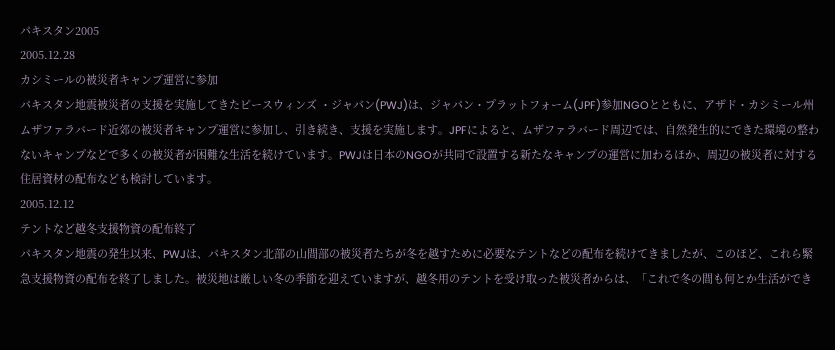パキスタン2005
2005.12.28
カシミールの被災者キャンプ運営に参加
パキスタン地震被災者の支援を実施してきたピースウィンズ ・ジャパン(PWJ)は、ジャパン・プラットフォーム(JPF)参加NGOとともに、アザド・カシミール州ムザファラバード近郊の被災者キャンプ運営に参加し、引き続き、支援を実施します。JPFによると、ムザファラバード周辺では、自然発生的にできた環境の整わないキャンプなどで多くの被災者が困難な生活を続けています。PWJは日本のNGOが共同で設置する新たなキャンプの運営に加わるほか、周辺の被災者に対する住居資材の配布なども検討しています。
2005.12.12
テントなど越冬支援物資の配布終了
パキスタン地震の発生以来、PWJは、パキスタン北部の山間部の被災者たちが冬を越すために必要なテントなどの配布を続けてきましたが、このほど、これら緊急支援物資の配布を終了しました。被災地は厳しい冬の季節を迎えていますが、越冬用のテントを受け取った被災者からは、「これで冬の間も何とか生活ができ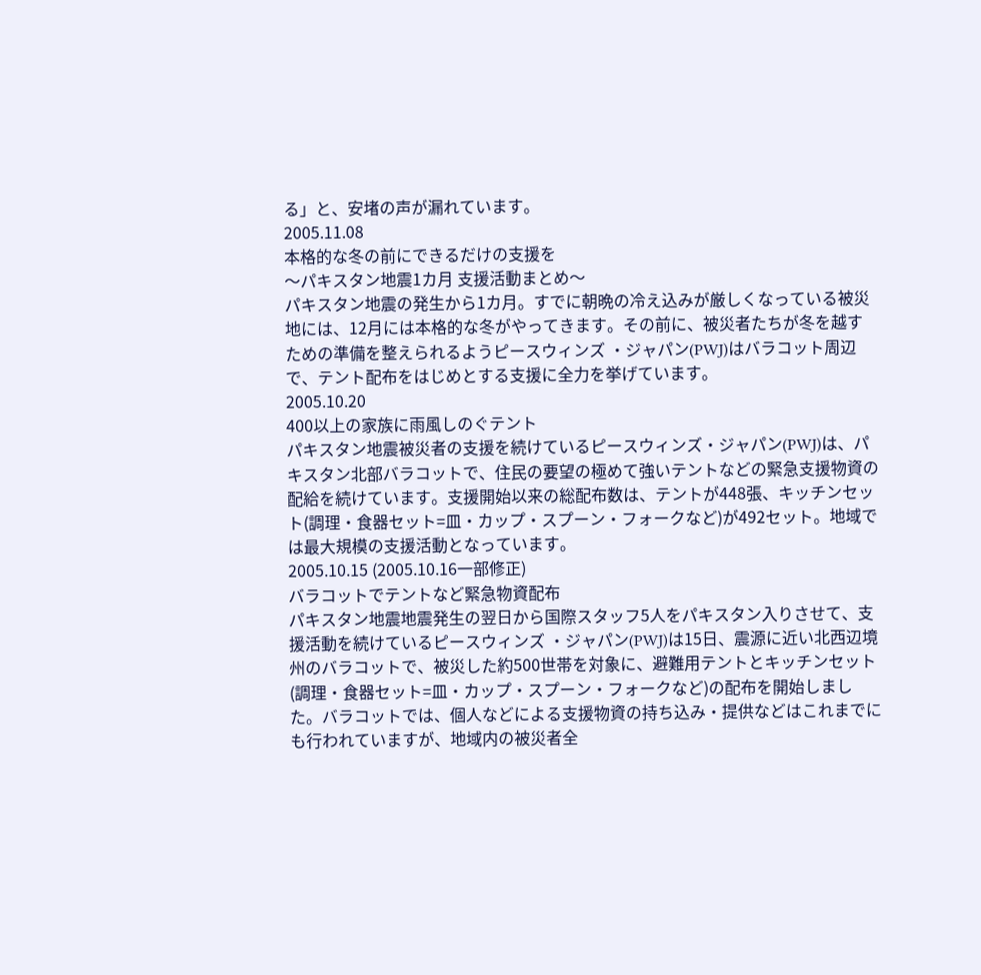る」と、安堵の声が漏れています。
2005.11.08
本格的な冬の前にできるだけの支援を
〜パキスタン地震1カ月 支援活動まとめ〜
パキスタン地震の発生から1カ月。すでに朝晩の冷え込みが厳しくなっている被災地には、12月には本格的な冬がやってきます。その前に、被災者たちが冬を越すための準備を整えられるようピースウィンズ ・ジャパン(PWJ)はバラコット周辺で、テント配布をはじめとする支援に全力を挙げています。
2005.10.20
400以上の家族に雨風しのぐテント
パキスタン地震被災者の支援を続けているピースウィンズ・ジャパン(PWJ)は、パキスタン北部バラコットで、住民の要望の極めて強いテントなどの緊急支援物資の配給を続けています。支援開始以来の総配布数は、テントが448張、キッチンセット(調理・食器セット=皿・カップ・スプーン・フォークなど)が492セット。地域では最大規模の支援活動となっています。
2005.10.15 (2005.10.16一部修正)
バラコットでテントなど緊急物資配布
パキスタン地震地震発生の翌日から国際スタッフ5人をパキスタン入りさせて、支援活動を続けているピースウィンズ ・ジャパン(PWJ)は15日、震源に近い北西辺境州のバラコットで、被災した約500世帯を対象に、避難用テントとキッチンセット(調理・食器セット=皿・カップ・スプーン・フォークなど)の配布を開始しました。バラコットでは、個人などによる支援物資の持ち込み・提供などはこれまでにも行われていますが、地域内の被災者全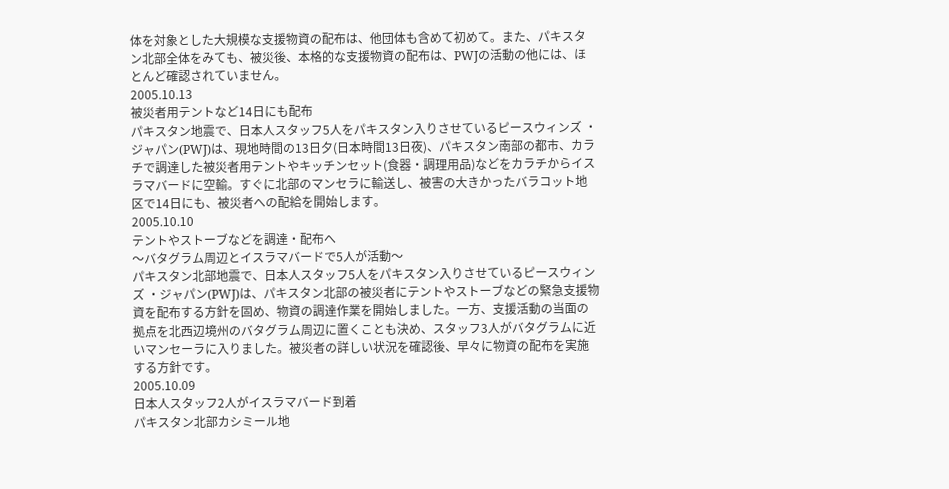体を対象とした大規模な支援物資の配布は、他団体も含めて初めて。また、パキスタン北部全体をみても、被災後、本格的な支援物資の配布は、PWJの活動の他には、ほとんど確認されていません。
2005.10.13
被災者用テントなど14日にも配布
パキスタン地震で、日本人スタッフ5人をパキスタン入りさせているピースウィンズ ・ジャパン(PWJ)は、現地時間の13日夕(日本時間13日夜)、パキスタン南部の都市、カラチで調達した被災者用テントやキッチンセット(食器・調理用品)などをカラチからイスラマバードに空輸。すぐに北部のマンセラに輸送し、被害の大きかったバラコット地区で14日にも、被災者への配給を開始します。
2005.10.10
テントやストーブなどを調達・配布へ
〜バタグラム周辺とイスラマバードで5人が活動〜
パキスタン北部地震で、日本人スタッフ5人をパキスタン入りさせているピースウィンズ ・ジャパン(PWJ)は、パキスタン北部の被災者にテントやストーブなどの緊急支援物資を配布する方針を固め、物資の調達作業を開始しました。一方、支援活動の当面の拠点を北西辺境州のバタグラム周辺に置くことも決め、スタッフ3人がバタグラムに近いマンセーラに入りました。被災者の詳しい状況を確認後、早々に物資の配布を実施する方針です。
2005.10.09
日本人スタッフ2人がイスラマバード到着
パキスタン北部カシミール地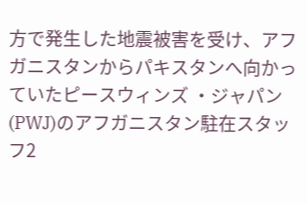方で発生した地震被害を受け、アフガニスタンからパキスタンへ向かっていたピースウィンズ ・ジャパン(PWJ)のアフガニスタン駐在スタッフ2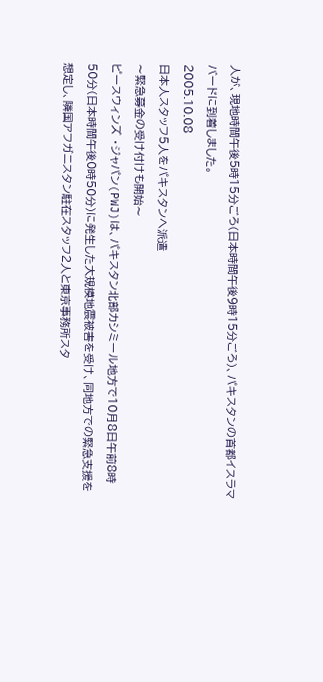人が、現地時間午後5時15分ごろ(日本時間午後9時15分ごろ)、パキスタンの首都イスラマバードに到着しました。
2005.10.08
日本人スタッフ5人をパキスタンへ派遣
〜緊急募金の受け付けも開始〜
ピースウィンズ ・ジャパン(PWJ)は、パキスタン北部カシミール地方で10月8日午前8時50分(日本時間午後0時50分)に発生した大規模地震被害を受け、同地方での緊急支援を想定し、隣国アフガニスタン駐在スタッフ2人と東京事務所スタ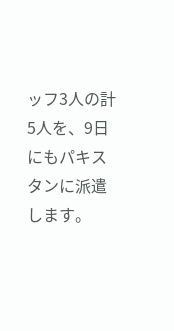ッフ3人の計5人を、9日にもパキスタンに派遣します。